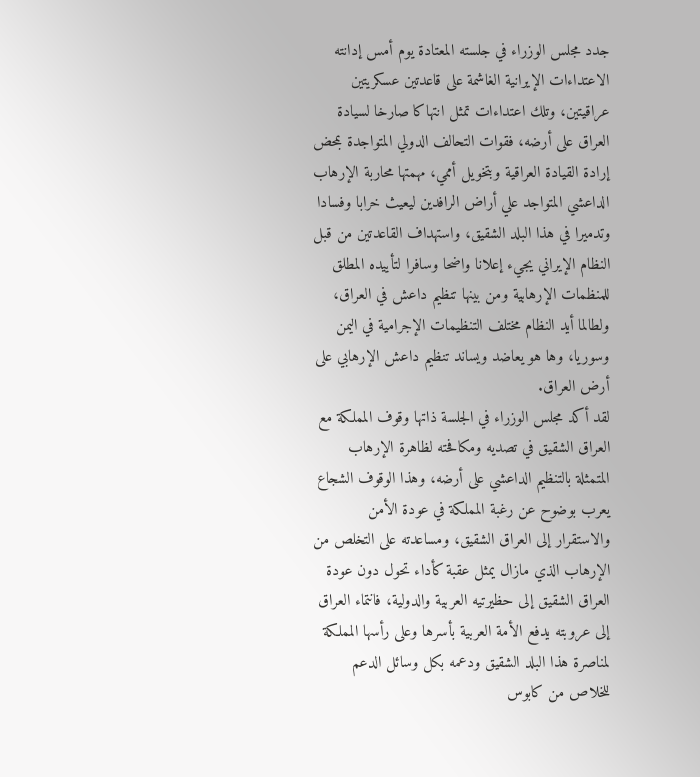جدد مجلس الوزراء في جلسته المعتادة يوم أمس إدانته الاعتداءات الإيرانية الغاشمة على قاعدتين عسكريتين عراقيتين، وتلك اعتداءات تمثل انتهاكا صارخا لسيادة العراق على أرضه، فقوات التحالف الدولي المتواجدة بمحض إرادة القيادة العراقية وبتخويل أممي، مهمتها محاربة الإرهاب الداعشي المتواجد علي أراض الرافدين ليعيث خرابا وفسادا وتدميرا في هذا البلد الشقيق، واستهداف القاعدتين من قبل النظام الإيراني يجيء إعلانا واضحا وسافرا لتأييده المطلق للمنظمات الإرهابية ومن بينها تنظيم داعش في العراق، ولطالما أيد النظام مختلف التنظيمات الإجرامية في اليمن وسوريا، وها هو يعاضد ويساند تنظيم داعش الإرهابي على أرض العراق.
لقد أكد مجلس الوزراء في الجلسة ذاتها وقوف المملكة مع العراق الشقيق في تصديه ومكافحته لظاهرة الإرهاب المتمثلة بالتنظيم الداعشي على أرضه، وهذا الوقوف الشجاع يعرب بوضوح عن رغبة المملكة في عودة الأمن والاستقرار إلى العراق الشقيق، ومساعدته على التخلص من الإرهاب الذي مازال يمثل عقبة كأداء تحول دون عودة العراق الشقيق إلى حظيرتيه العربية والدولية، فانتماء العراق إلى عروبته يدفع الأمة العربية بأسرها وعلى رأسها المملكة لمناصرة هذا البلد الشقيق ودعمه بكل وسائل الدعم للخلاص من كابوس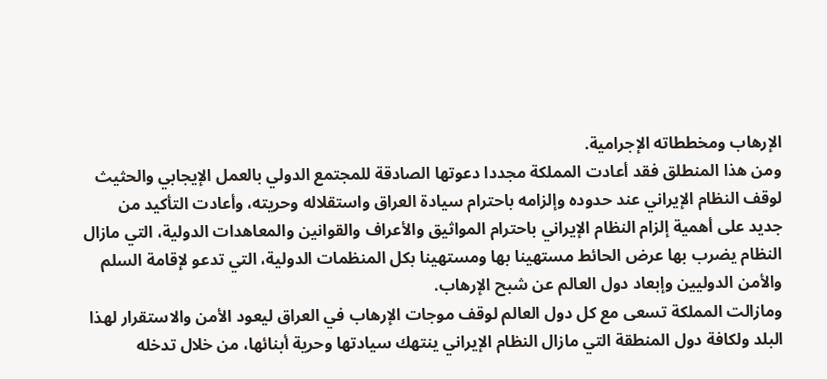الإرهاب ومخططاته الإجرامية.
ومن هذا المنطلق فقد أعادت المملكة مجددا دعوتها الصادقة للمجتمع الدولي بالعمل الإيجابي والحثيث لوقف النظام الإيراني عند حدوده وإلزامه باحترام سيادة العراق واستقلاله وحريته، وأعادت التأكيد من جديد على أهمية إلزام النظام الإيراني باحترام المواثيق والأعراف والقوانين والمعاهدات الدولية، التي مازال النظام يضرب بها عرض الحائط مستهينا بها ومستهينا بكل المنظمات الدولية، التي تدعو لإقامة السلم والأمن الدوليين وإبعاد دول العالم عن شبح الإرهاب.
ومازالت المملكة تسعى مع كل دول العالم لوقف موجات الإرهاب في العراق ليعود الأمن والاستقرار لهذا البلد ولكافة دول المنطقة التي مازال النظام الإيراني ينتهك سيادتها وحرية أبنائها، من خلال تدخله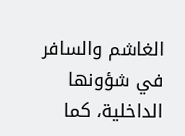الغاشم والسافر في شؤونها الداخلية، كما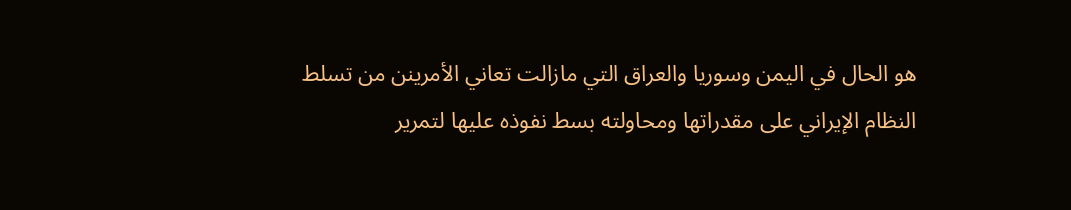هو الحال في اليمن وسوريا والعراق التي مازالت تعاني الأمرينن من تسلط النظام الإيراني على مقدراتها ومحاولته بسط نفوذه عليها لتمرير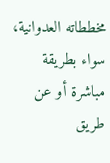مخططاته العدوانية، سواء بطريقة مباشرة أو عن طريق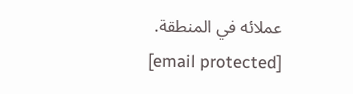عملائه في المنطقة.
[email protected]